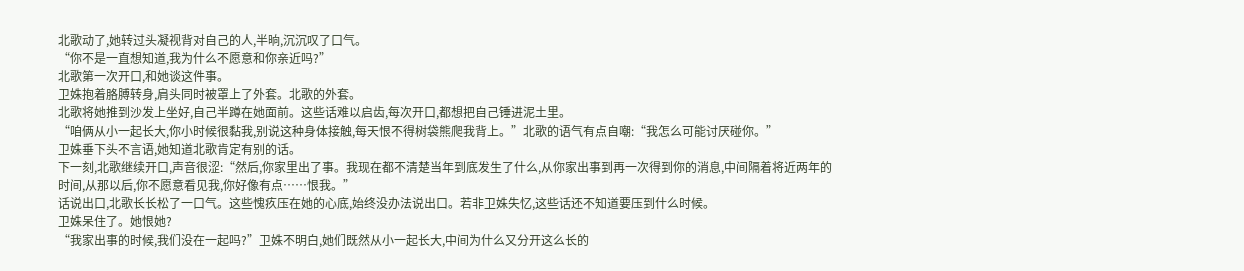北歌动了,她转过头凝视背对自己的人,半晌,沉沉叹了口气。
“你不是一直想知道,我为什么不愿意和你亲近吗?”
北歌第一次开口,和她谈这件事。
卫姝抱着胳膊转身,肩头同时被罩上了外套。北歌的外套。
北歌将她推到沙发上坐好,自己半蹲在她面前。这些话难以启齿,每次开口,都想把自己锤进泥土里。
“咱俩从小一起长大,你小时候很黏我,别说这种身体接触,每天恨不得树袋熊爬我背上。”北歌的语气有点自嘲:“我怎么可能讨厌碰你。”
卫姝垂下头不言语,她知道北歌肯定有别的话。
下一刻,北歌继续开口,声音很涩:“然后,你家里出了事。我现在都不清楚当年到底发生了什么,从你家出事到再一次得到你的消息,中间隔着将近两年的时间,从那以后,你不愿意看见我,你好像有点……恨我。”
话说出口,北歌长长松了一口气。这些愧疚压在她的心底,始终没办法说出口。若非卫姝失忆,这些话还不知道要压到什么时候。
卫姝呆住了。她恨她?
“我家出事的时候,我们没在一起吗?”卫姝不明白,她们既然从小一起长大,中间为什么又分开这么长的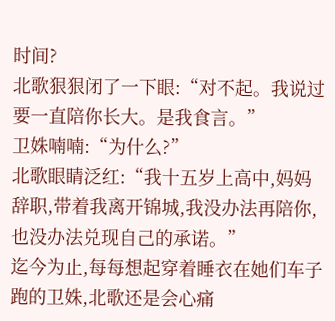时间?
北歌狠狠闭了一下眼:“对不起。我说过要一直陪你长大。是我食言。”
卫姝喃喃:“为什么?”
北歌眼睛泛红:“我十五岁上高中,妈妈辞职,带着我离开锦城,我没办法再陪你,也没办法兑现自己的承诺。”
迄今为止,每每想起穿着睡衣在她们车子跑的卫姝,北歌还是会心痛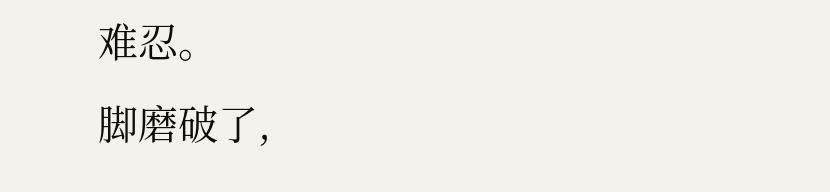难忍。
脚磨破了,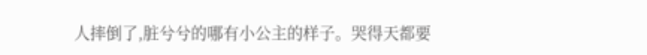人摔倒了,脏兮兮的哪有小公主的样子。哭得天都要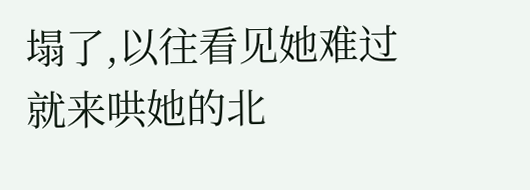塌了,以往看见她难过就来哄她的北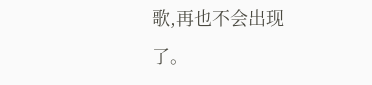歌,再也不会出现了。